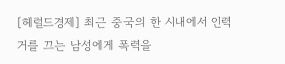[헤럴드경제] 최근 중국의 한 시내에서 인력거를 끄는 남성에게 폭력을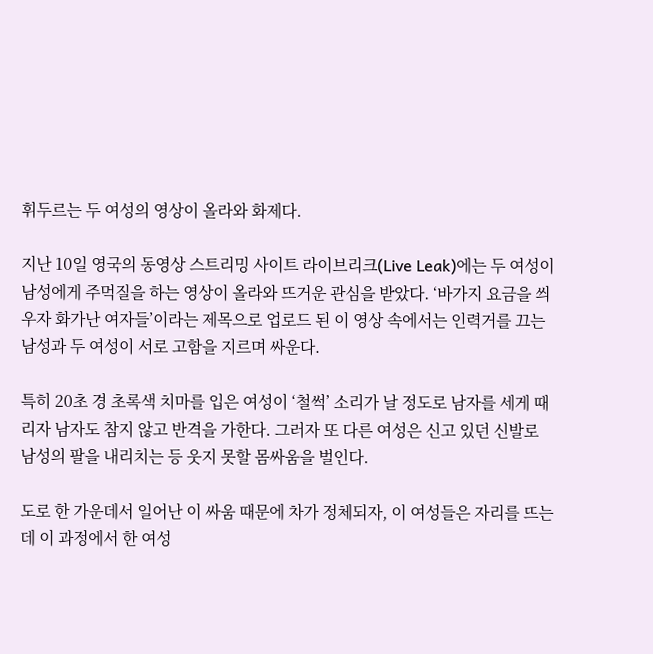휘두르는 두 여성의 영상이 올라와 화제다.

지난 10일 영국의 동영상 스트리밍 사이트 라이브리크(Live Leak)에는 두 여성이 남성에게 주먹질을 하는 영상이 올라와 뜨거운 관심을 받았다. ‘바가지 요금을 씌우자 화가난 여자들’이라는 제목으로 업로드 된 이 영상 속에서는 인력거를 끄는 남성과 두 여성이 서로 고함을 지르며 싸운다.

특히 20초 경 초록색 치마를 입은 여성이 ‘철썩’ 소리가 날 정도로 남자를 세게 때리자 남자도 참지 않고 반격을 가한다. 그러자 또 다른 여성은 신고 있던 신발로 남성의 팔을 내리치는 등 웃지 못할 몸싸움을 벌인다.

도로 한 가운데서 일어난 이 싸움 때문에 차가 정체되자, 이 여성들은 자리를 뜨는데 이 과정에서 한 여성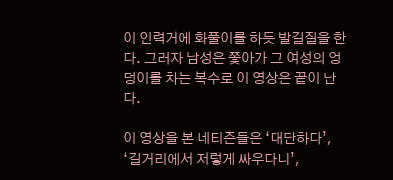이 인력거에 화풀이를 하듯 발길질을 한다. 그러자 남성은 쫓아가 그 여성의 엉덩이를 차는 복수로 이 영상은 끝이 난다.

이 영상을 본 네티즌들은 ‘대단하다’, ‘길거리에서 저렇게 싸우다니’,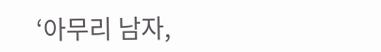‘아무리 남자,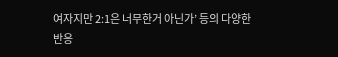여자지만 2:1은 너무한거 아닌가’ 등의 다양한 반응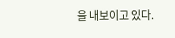을 내보이고 있다.